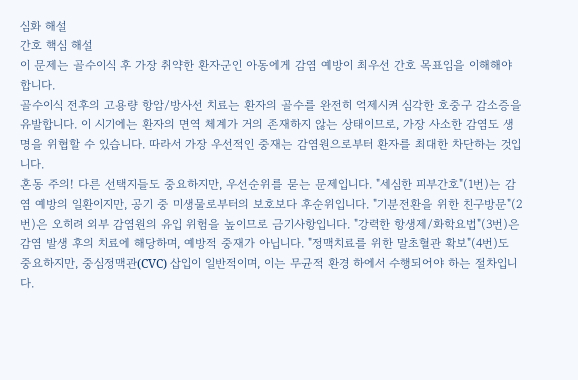심화 해설
간호 핵심 해설
이 문제는 골수이식 후 가장 취약한 환자군인 아동에게 감염 예방이 최우선 간호 목표임을 이해해야 합니다.
골수이식 전후의 고용량 항암/방사선 치료는 환자의 골수를 완전히 억제시켜 심각한 호중구 감소증을 유발합니다. 이 시기에는 환자의 면역 체계가 거의 존재하지 않는 상태이므로, 가장 사소한 감염도 생명을 위협할 수 있습니다. 따라서 가장 우선적인 중재는 감염원으로부터 환자를 최대한 차단하는 것입니다.
혼동 주의! 다른 선택지들도 중요하지만, 우선순위를 묻는 문제입니다. "세심한 피부간호"(1번)는 감염 예방의 일환이지만, 공기 중 미생물로부터의 보호보다 후순위입니다. "기분전환을 위한 친구방문"(2번)은 오히려 외부 감염원의 유입 위험을 높이므로 금기사항입니다. "강력한 항생제/화학요법"(3번)은 감염 발생 후의 치료에 해당하며, 예방적 중재가 아닙니다. "정맥치료를 위한 말초혈관 확보"(4번)도 중요하지만, 중심정맥관(CVC) 삽입이 일반적이며, 이는 무균적 환경 하에서 수행되어야 하는 절차입니다.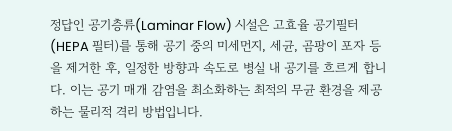정답인 공기층류(Laminar Flow) 시설은 고효율 공기필터(HEPA 필터)를 통해 공기 중의 미세먼지, 세균, 곰팡이 포자 등을 제거한 후, 일정한 방향과 속도로 병실 내 공기를 흐르게 합니다. 이는 공기 매개 감염을 최소화하는 최적의 무균 환경을 제공하는 물리적 격리 방법입니다.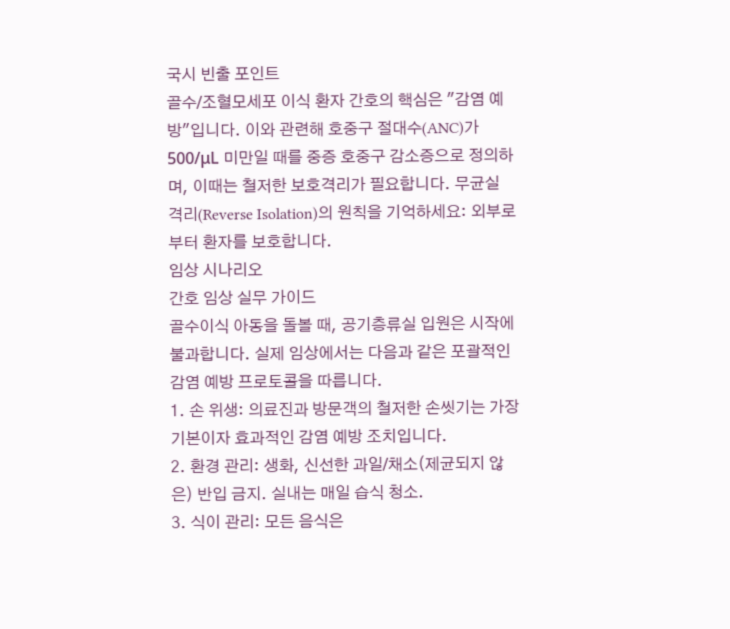국시 빈출 포인트
골수/조혈모세포 이식 환자 간호의 핵심은 "감염 예방"입니다. 이와 관련해 호중구 절대수(ANC)가 500/μL 미만일 때를 중증 호중구 감소증으로 정의하며, 이때는 철저한 보호격리가 필요합니다. 무균실 격리(Reverse Isolation)의 원칙을 기억하세요: 외부로부터 환자를 보호합니다.
임상 시나리오
간호 임상 실무 가이드
골수이식 아동을 돌볼 때, 공기층류실 입원은 시작에 불과합니다. 실제 임상에서는 다음과 같은 포괄적인 감염 예방 프로토콜을 따릅니다.
1. 손 위생: 의료진과 방문객의 철저한 손씻기는 가장 기본이자 효과적인 감염 예방 조치입니다.
2. 환경 관리: 생화, 신선한 과일/채소(제균되지 않은) 반입 금지. 실내는 매일 습식 청소.
3. 식이 관리: 모든 음식은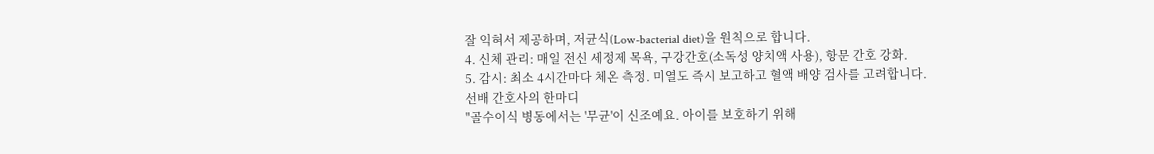잘 익혀서 제공하며, 저균식(Low-bacterial diet)을 원칙으로 합니다.
4. 신체 관리: 매일 전신 세정제 목욕, 구강간호(소독성 양치액 사용), 항문 간호 강화.
5. 감시: 최소 4시간마다 체온 측정. 미열도 즉시 보고하고 혈액 배양 검사를 고려합니다.
선배 간호사의 한마디
"골수이식 병동에서는 '무균'이 신조예요. 아이를 보호하기 위해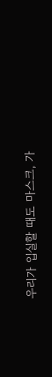우리가 입실할 때도 마스크, 가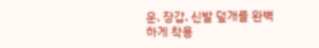운, 장갑, 신발 덮개를 완벽하게 착용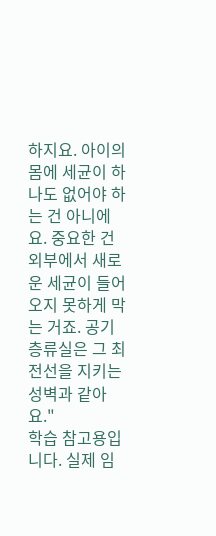하지요. 아이의 몸에 세균이 하나도 없어야 하는 건 아니에요. 중요한 건 외부에서 새로운 세균이 들어오지 못하게 막는 거죠. 공기층류실은 그 최전선을 지키는 성벽과 같아요."
학습 참고용입니다. 실제 임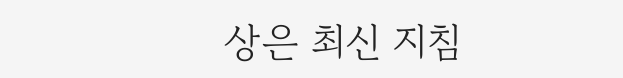상은 최신 지침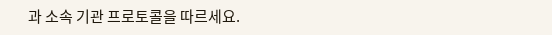과 소속 기관 프로토콜을 따르세요.